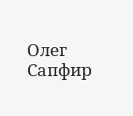Олег Сапфир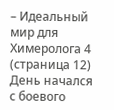– Идеальный мир для Химеролога 4 (страница 12)
День начался с боевого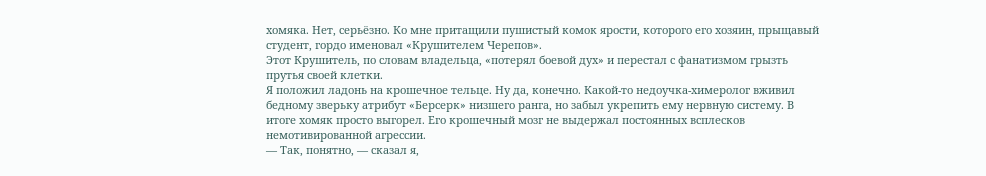хомяка. Нет, серьёзно. Ко мне притащили пушистый комок ярости, которого его хозяин, прыщавый студент, гордо именовал «Крушителем Черепов».
Этот Крушитель, по словам владельца, «потерял боевой дух» и перестал с фанатизмом грызть прутья своей клетки.
Я положил ладонь на крошечное тельце. Ну да, конечно. Какой-то недоучка-химеролог вживил бедному зверьку атрибут «Берсерк» низшего ранга, но забыл укрепить ему нервную систему. В итоге хомяк просто выгорел. Его крошечный мозг не выдержал постоянных всплесков немотивированной агрессии.
— Так, понятно, — сказал я,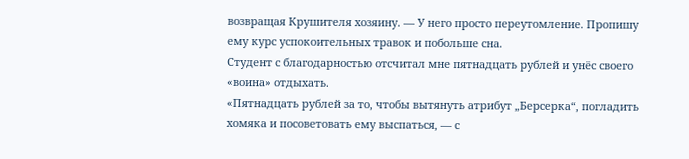возвращая Крушителя хозяину. — У него просто переутомление. Пропишу ему курс успокоительных травок и побольше сна.
Студент с благодарностью отсчитал мне пятнадцать рублей и унёс своего «воина» отдыхать.
«Пятнадцать рублей за то, чтобы вытянуть атрибут „Берсерка“, погладить хомяка и посоветовать ему выспаться, — с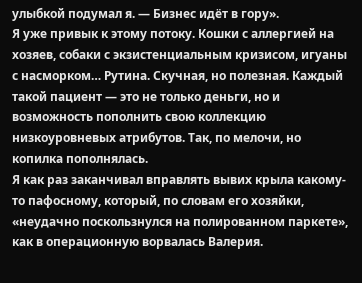улыбкой подумал я. — Бизнес идёт в гору».
Я уже привык к этому потоку. Кошки с аллергией на хозяев, собаки с экзистенциальным кризисом, игуаны с насморком… Рутина. Скучная, но полезная. Каждый такой пациент — это не только деньги, но и возможность пополнить свою коллекцию низкоуровневых атрибутов. Так, по мелочи, но копилка пополнялась.
Я как раз заканчивал вправлять вывих крыла какому-то пафосному, который, по словам его хозяйки, «неудачно поскользнулся на полированном паркете», как в операционную ворвалась Валерия.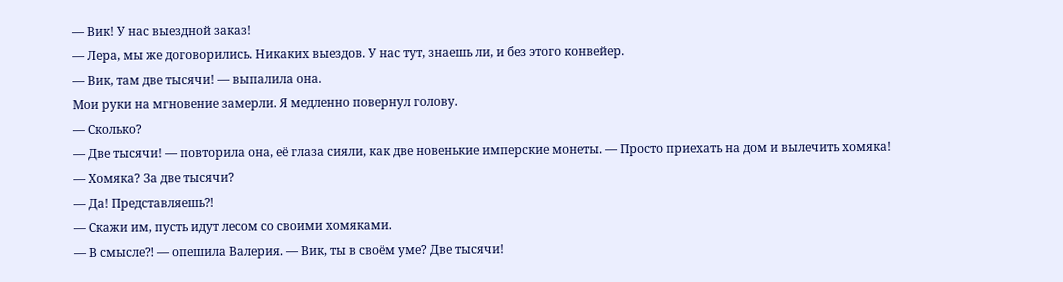— Вик! У нас выездной заказ!
— Лера, мы же договорились. Никаких выездов. У нас тут, знаешь ли, и без этого конвейер.
— Вик, там две тысячи! — выпалила она.
Мои руки на мгновение замерли. Я медленно повернул голову.
— Сколько?
— Две тысячи! — повторила она, её глаза сияли, как две новенькие имперские монеты. — Просто приехать на дом и вылечить хомяка!
— Хомяка? За две тысячи?
— Да! Представляешь⁈
— Скажи им, пусть идут лесом со своими хомяками.
— В смысле⁈ — опешила Валерия. — Вик, ты в своём уме? Две тысячи!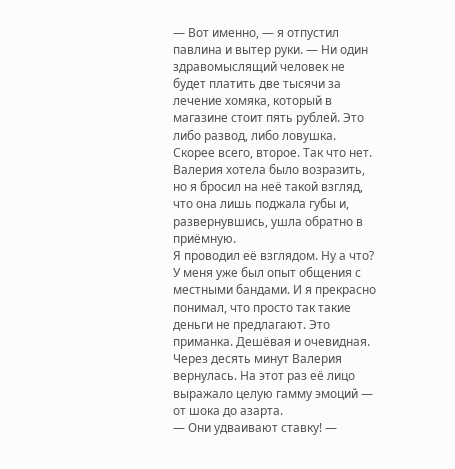— Вот именно, — я отпустил павлина и вытер руки. — Ни один здравомыслящий человек не будет платить две тысячи за лечение хомяка, который в магазине стоит пять рублей. Это либо развод, либо ловушка. Скорее всего, второе. Так что нет.
Валерия хотела было возразить, но я бросил на неё такой взгляд, что она лишь поджала губы и, развернувшись, ушла обратно в приёмную.
Я проводил её взглядом. Ну а что? У меня уже был опыт общения с местными бандами. И я прекрасно понимал, что просто так такие деньги не предлагают. Это приманка. Дешёвая и очевидная.
Через десять минут Валерия вернулась. На этот раз её лицо выражало целую гамму эмоций — от шока до азарта.
— Они удваивают ставку! —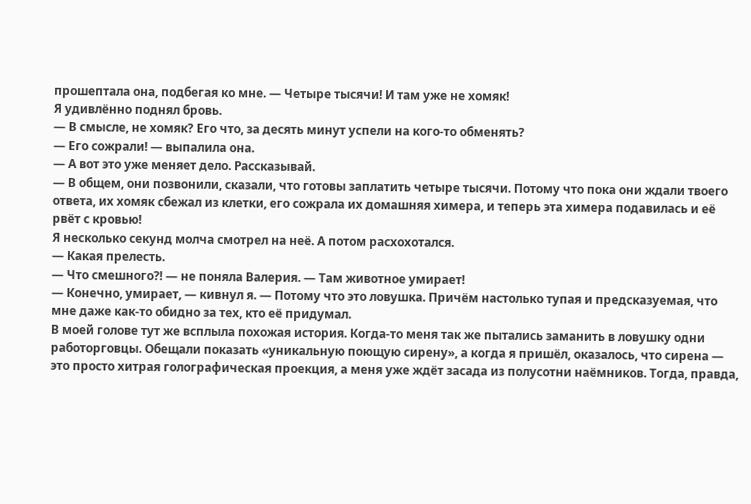прошептала она, подбегая ко мне. — Четыре тысячи! И там уже не хомяк!
Я удивлённо поднял бровь.
— В смысле, не хомяк? Его что, за десять минут успели на кого-то обменять?
— Его сожрали! — выпалила она.
— А вот это уже меняет дело. Рассказывай.
— В общем, они позвонили, сказали, что готовы заплатить четыре тысячи. Потому что пока они ждали твоего ответа, их хомяк сбежал из клетки, его сожрала их домашняя химера, и теперь эта химера подавилась и её рвёт с кровью!
Я несколько секунд молча смотрел на неё. А потом расхохотался.
— Какая прелесть.
— Что смешного⁈ — не поняла Валерия. — Там животное умирает!
— Конечно, умирает, — кивнул я. — Потому что это ловушка. Причём настолько тупая и предсказуемая, что мне даже как-то обидно за тех, кто её придумал.
В моей голове тут же всплыла похожая история. Когда-то меня так же пытались заманить в ловушку одни работорговцы. Обещали показать «уникальную поющую сирену», а когда я пришёл, оказалось, что сирена — это просто хитрая голографическая проекция, а меня уже ждёт засада из полусотни наёмников. Тогда, правда,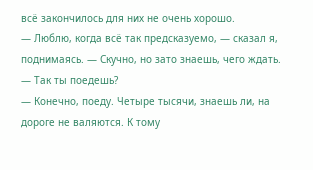всё закончилось для них не очень хорошо.
— Люблю, когда всё так предсказуемо, — сказал я, поднимаясь. — Скучно, но зато знаешь, чего ждать.
— Так ты поедешь?
— Конечно, поеду. Четыре тысячи, знаешь ли, на дороге не валяются. К тому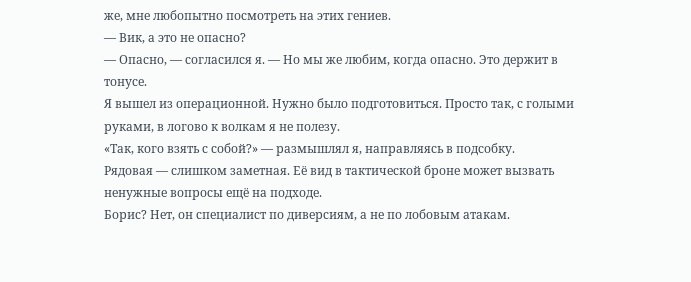же, мне любопытно посмотреть на этих гениев.
— Вик, а это не опасно?
— Опасно, — согласился я. — Но мы же любим, когда опасно. Это держит в тонусе.
Я вышел из операционной. Нужно было подготовиться. Просто так, с голыми руками, в логово к волкам я не полезу.
«Так, кого взять с собой?» — размышлял я, направляясь в подсобку.
Рядовая — слишком заметная. Её вид в тактической броне может вызвать ненужные вопросы ещё на подходе.
Борис? Нет, он специалист по диверсиям, а не по лобовым атакам.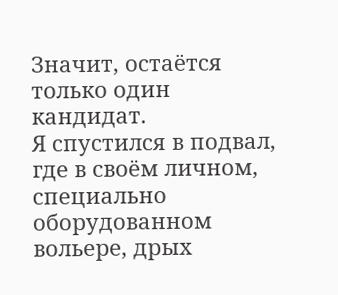Значит, остаётся только один кандидат.
Я спустился в подвал, где в своём личном, специально оборудованном вольере, дрых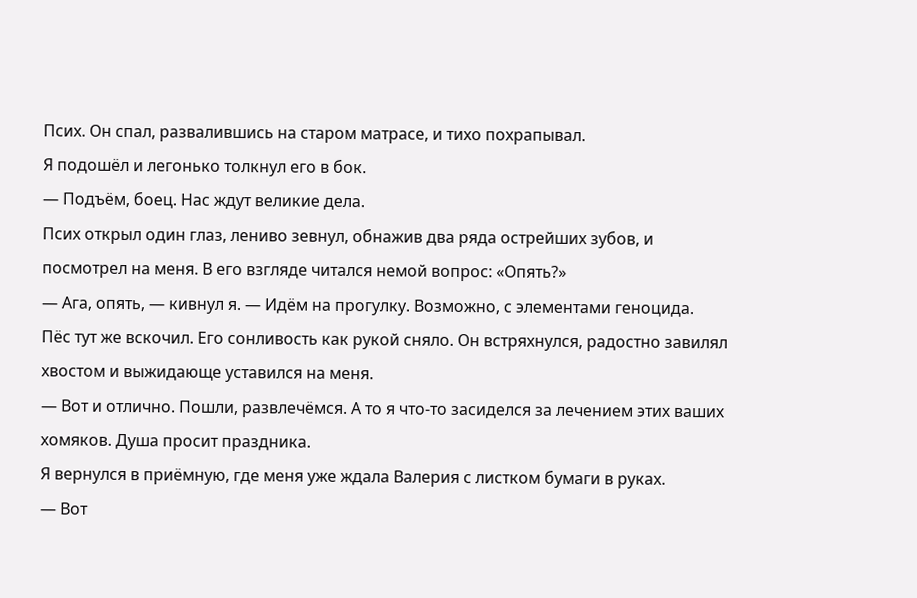Псих. Он спал, развалившись на старом матрасе, и тихо похрапывал.
Я подошёл и легонько толкнул его в бок.
— Подъём, боец. Нас ждут великие дела.
Псих открыл один глаз, лениво зевнул, обнажив два ряда острейших зубов, и посмотрел на меня. В его взгляде читался немой вопрос: «Опять?»
— Ага, опять, — кивнул я. — Идём на прогулку. Возможно, с элементами геноцида.
Пёс тут же вскочил. Его сонливость как рукой сняло. Он встряхнулся, радостно завилял хвостом и выжидающе уставился на меня.
— Вот и отлично. Пошли, развлечёмся. А то я что-то засиделся за лечением этих ваших хомяков. Душа просит праздника.
Я вернулся в приёмную, где меня уже ждала Валерия с листком бумаги в руках.
— Вот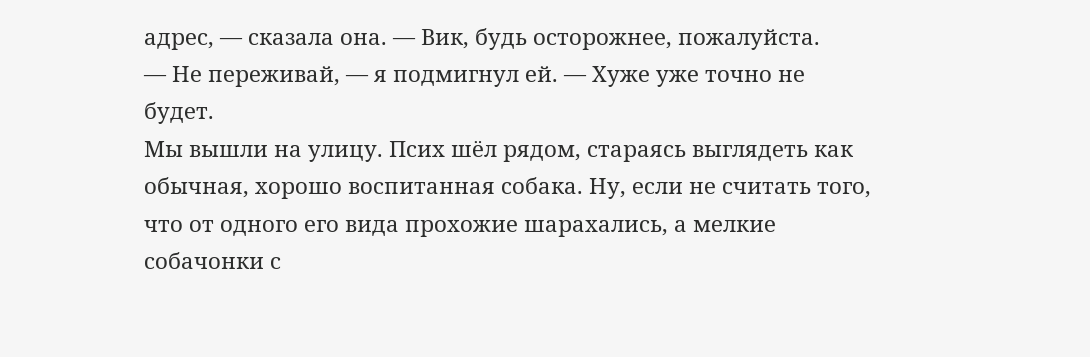адрес, — сказала она. — Вик, будь осторожнее, пожалуйста.
— Не переживай, — я подмигнул ей. — Хуже уже точно не будет.
Мы вышли на улицу. Псих шёл рядом, стараясь выглядеть как обычная, хорошо воспитанная собака. Ну, если не считать того, что от одного его вида прохожие шарахались, а мелкие собачонки с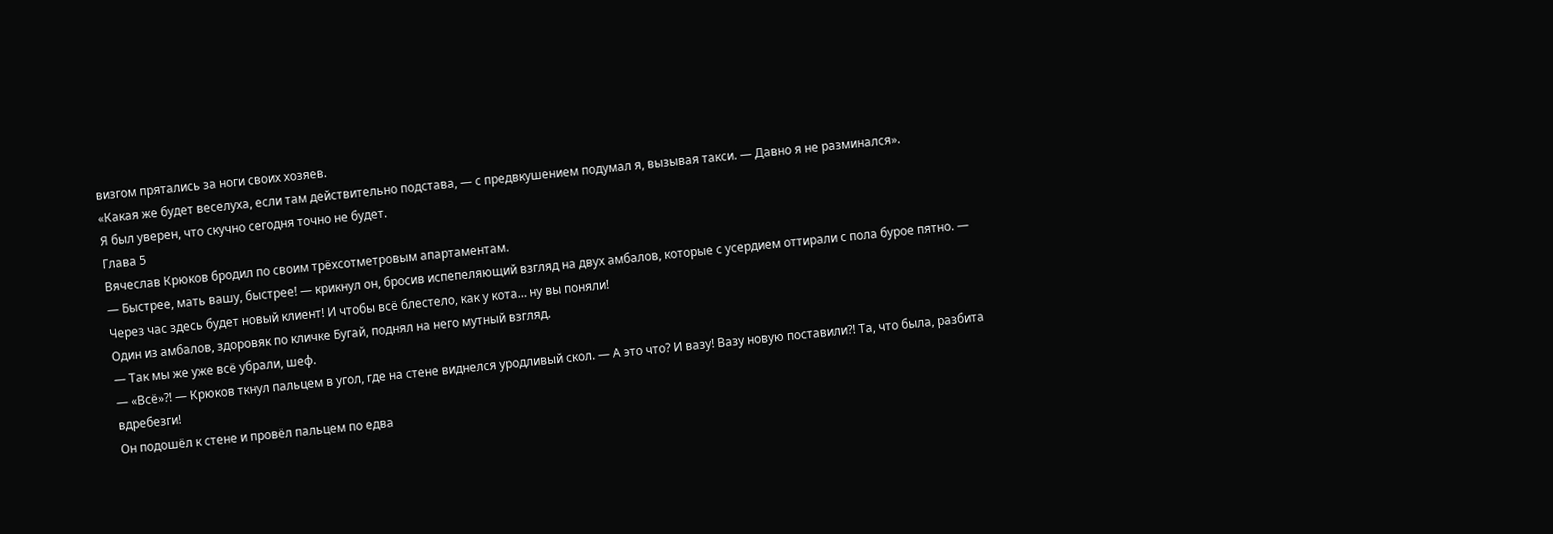визгом прятались за ноги своих хозяев.
«Какая же будет веселуха, если там действительно подстава, — с предвкушением подумал я, вызывая такси. — Давно я не разминался».
Я был уверен, что скучно сегодня точно не будет.
Глава 5
Вячеслав Крюков бродил по своим трёхсотметровым апартаментам.
— Быстрее, мать вашу, быстрее! — крикнул он, бросив испепеляющий взгляд на двух амбалов, которые с усердием оттирали с пола бурое пятно. — Через час здесь будет новый клиент! И чтобы всё блестело, как у кота… ну вы поняли!
Один из амбалов, здоровяк по кличке Бугай, поднял на него мутный взгляд.
— Так мы же уже всё убрали, шеф.
— «Всё»⁈ — Крюков ткнул пальцем в угол, где на стене виднелся уродливый скол. — А это что? И вазу! Вазу новую поставили⁈ Та, что была, разбита вдребезги!
Он подошёл к стене и провёл пальцем по едва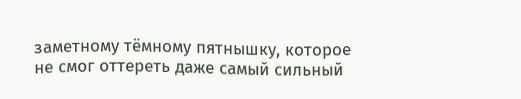заметному тёмному пятнышку, которое не смог оттереть даже самый сильный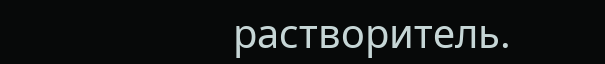растворитель.